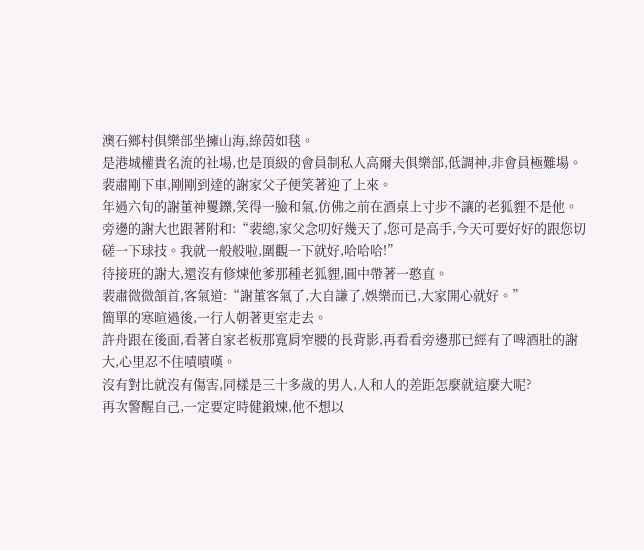澳石鄉村俱樂部坐擁山海,綠茵如毯。
是港城權貴名流的社場,也是頂級的會員制私人高爾夫俱樂部,低調神,非會員極難場。
裴肅剛下車,剛剛到達的謝家父子便笑著迎了上來。
年過六旬的謝董神矍鑠,笑得一臉和氣,仿佛之前在酒桌上寸步不讓的老狐貍不是他。
旁邊的謝大也跟著附和:“裴總,家父念叨好幾天了,您可是高手,今天可要好好的跟您切磋一下球技。我就一般般啦,圍觀一下就好,哈哈哈!”
待接班的謝大,還沒有修煉他爹那種老狐貍,圓中帶著一憨直。
裴肅微微頷首,客氣道:“謝董客氣了,大自謙了,娛樂而已,大家開心就好。”
簡單的寒暄過後,一行人朝著更室走去。
許舟跟在後面,看著自家老板那寬肩窄腰的長背影,再看看旁邊那已經有了啤酒肚的謝大,心里忍不住嘖嘖嘆。
沒有對比就沒有傷害,同樣是三十多歲的男人,人和人的差距怎麼就這麼大呢?
再次警醒自己,一定要定時健鍛煉,他不想以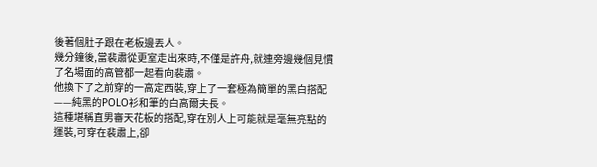後著個肚子跟在老板邊丟人。
幾分鐘後,當裴肅從更室走出來時,不僅是許舟,就連旁邊幾個見慣了名場面的高管都一起看向裴肅。
他換下了之前穿的一高定西裝,穿上了一套極為簡單的黑白搭配——純黑的POLO衫和筆的白高爾夫長。
這種堪稱直男審天花板的搭配,穿在別人上可能就是毫無亮點的運裝,可穿在裴肅上,卻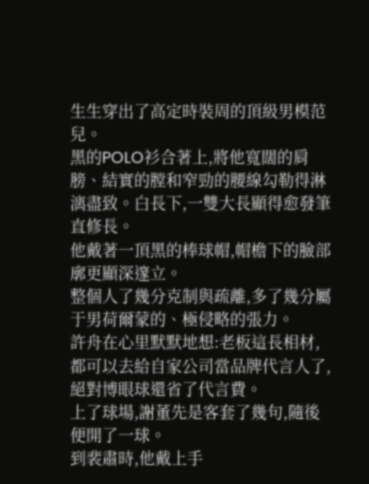生生穿出了高定時裝周的頂級男模范兒。
黑的POLO衫合著上,將他寬闊的肩膀、結實的膛和窄勁的腰線勾勒得淋漓盡致。白長下,一雙大長顯得愈發筆直修長。
他戴著一頂黑的棒球帽,帽檐下的臉部廓更顯深邃立。
整個人了幾分克制與疏離,多了幾分屬于男荷爾蒙的、極侵略的張力。
許舟在心里默默地想:老板這長相材,都可以去給自家公司當品牌代言人了,絕對博眼球還省了代言費。
上了球場,謝董先是客套了幾句,隨後便開了一球。
到裴肅時,他戴上手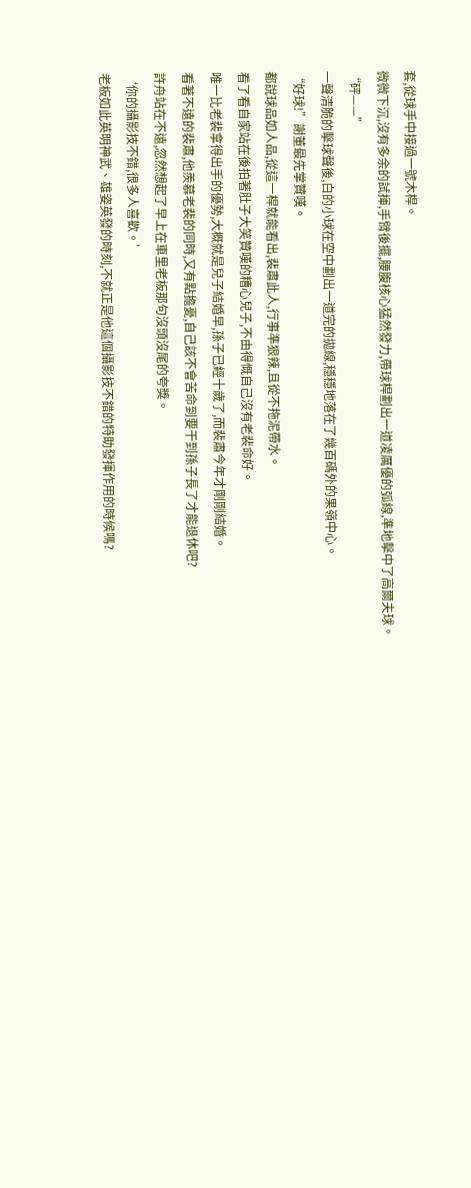套,從球手中接過一號木桿。
微微下沉,沒有多余的試揮,手臂後擺,腰腹核心猛然發力,帶球桿劃出一道凌厲優的弧線,準地擊中了高爾夫球。
“砰——”
一聲清脆的擊球聲後,白的小球在空中劃出一道完的拋線,穩穩地落在了幾百碼外的果嶺中心。
“好球!”謝董最先掌贊嘆。
都說球品如人品,從這一桿就能看出,裴肅此人,行事準狠辣,且從不拖泥帶水。
看了看自家站在後拍著肚子大笑贊嘆的糟心兒子,不由得慨自己沒有老裴命好。
唯一比老裴拿得出手的優勢,大概就是兒子結婚早,孫子已經十歲了,而裴肅今年才剛剛結婚。
看著不遠的裴肅,他羨慕老裴的同時,又有點擔憂,自己該不會苦命到要干到孫子長了才能退休吧?
許舟站在不遠,忽然想起了早上在車里老板那句沒頭沒尾的夸獎。
‘你的攝影技不錯,很多人喜歡。’
老板如此英明神武、雄姿英發的時刻,不就正是他這個攝影技不錯的特助發揮作用的時候嗎?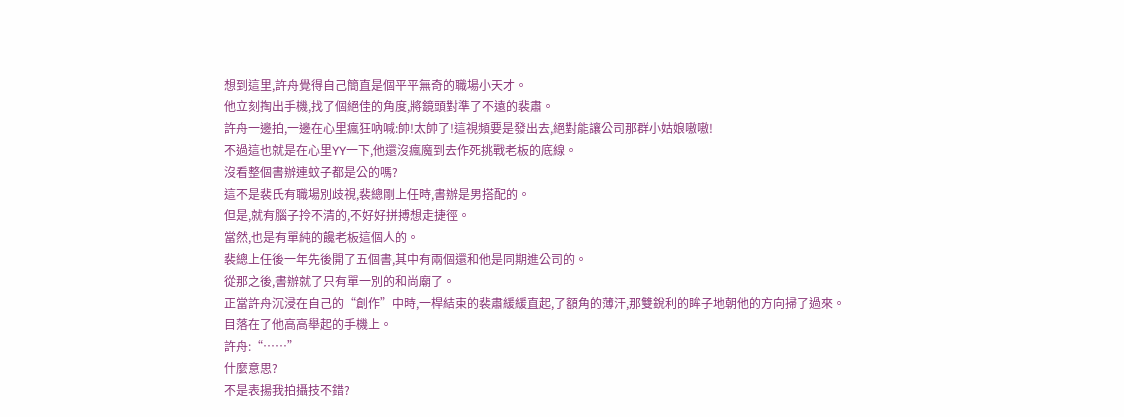想到這里,許舟覺得自己簡直是個平平無奇的職場小天才。
他立刻掏出手機,找了個絕佳的角度,將鏡頭對準了不遠的裴肅。
許舟一邊拍,一邊在心里瘋狂吶喊:帥!太帥了!這視頻要是發出去,絕對能讓公司那群小姑娘嗷嗷!
不過這也就是在心里YY一下,他還沒瘋魔到去作死挑戰老板的底線。
沒看整個書辦連蚊子都是公的嗎?
這不是裴氏有職場別歧視,裴總剛上任時,書辦是男搭配的。
但是,就有腦子拎不清的,不好好拼搏想走捷徑。
當然,也是有單純的饞老板這個人的。
裴總上任後一年先後開了五個書,其中有兩個還和他是同期進公司的。
從那之後,書辦就了只有單一別的和尚廟了。
正當許舟沉浸在自己的“創作”中時,一桿結束的裴肅緩緩直起,了額角的薄汗,那雙銳利的眸子地朝他的方向掃了過來。
目落在了他高高舉起的手機上。
許舟:“……”
什麼意思?
不是表揚我拍攝技不錯?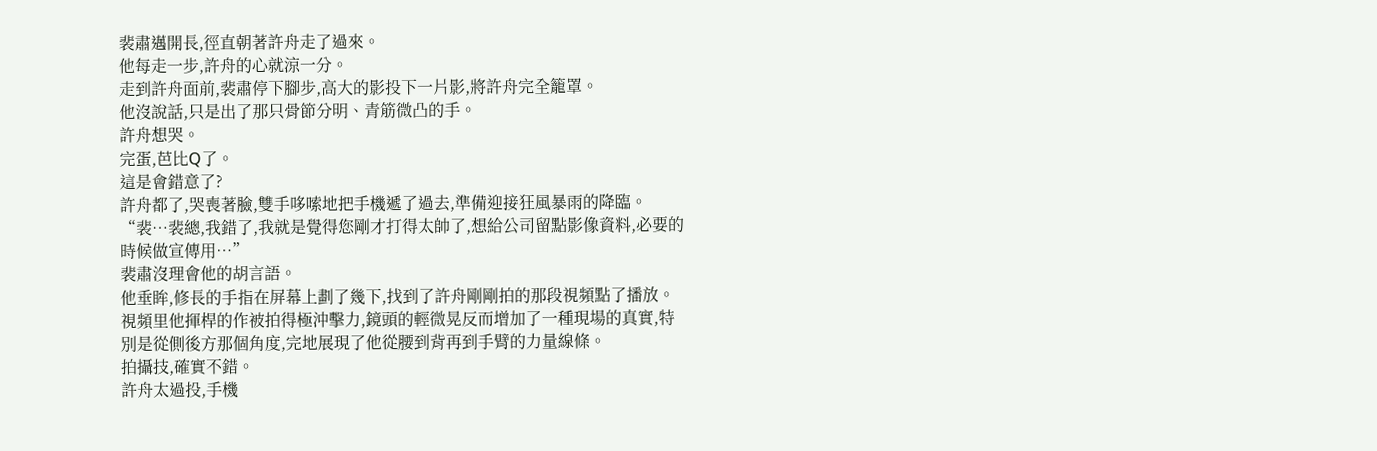裴肅邁開長,徑直朝著許舟走了過來。
他每走一步,許舟的心就涼一分。
走到許舟面前,裴肅停下腳步,高大的影投下一片影,將許舟完全籠罩。
他沒說話,只是出了那只骨節分明、青筋微凸的手。
許舟想哭。
完蛋,芭比Q了。
這是會錯意了?
許舟都了,哭喪著臉,雙手哆嗦地把手機遞了過去,準備迎接狂風暴雨的降臨。
“裴…裴總,我錯了,我就是覺得您剛才打得太帥了,想給公司留點影像資料,必要的時候做宣傳用…”
裴肅沒理會他的胡言語。
他垂眸,修長的手指在屏幕上劃了幾下,找到了許舟剛剛拍的那段視頻點了播放。
視頻里他揮桿的作被拍得極沖擊力,鏡頭的輕微晃反而增加了一種現場的真實,特別是從側後方那個角度,完地展現了他從腰到背再到手臂的力量線條。
拍攝技,確實不錯。
許舟太過投,手機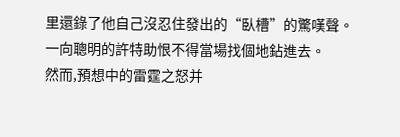里還錄了他自己沒忍住發出的“臥槽”的驚嘆聲。
一向聰明的許特助恨不得當場找個地鉆進去。
然而,預想中的雷霆之怒并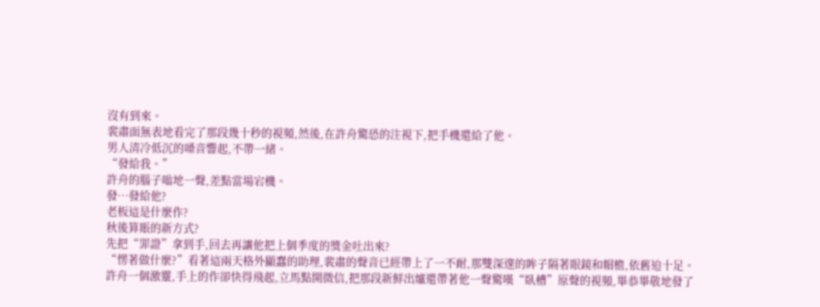沒有到來。
裴肅面無表地看完了那段幾十秒的視頻,然後,在許舟驚恐的注視下,把手機還給了他。
男人清冷低沉的嗓音響起,不帶一緒。
“發給我。”
許舟的腦子嗡地一聲,差點當場宕機。
發…發給他?
老板這是什麼作?
秋後算賬的新方式?
先把“罪證”拿到手,回去再讓他把上個季度的獎金吐出來?
“愣著做什麼?”看著這兩天格外顯蠢的助理,裴肅的聲音已經帶上了一不耐,那雙深邃的眸子隔著眼鏡和帽檐,依舊迫十足。
許舟一個激靈,手上的作卻快得飛起,立馬點開微信,把那段新鮮出爐還帶著他一聲驚嘆“臥槽”原聲的視頻,畢恭畢敬地發了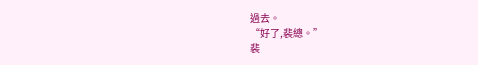過去。
“好了,裴總。”
裴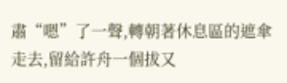肅“嗯”了一聲,轉朝著休息區的遮傘走去,留給許舟一個拔又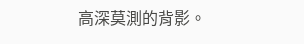高深莫測的背影。